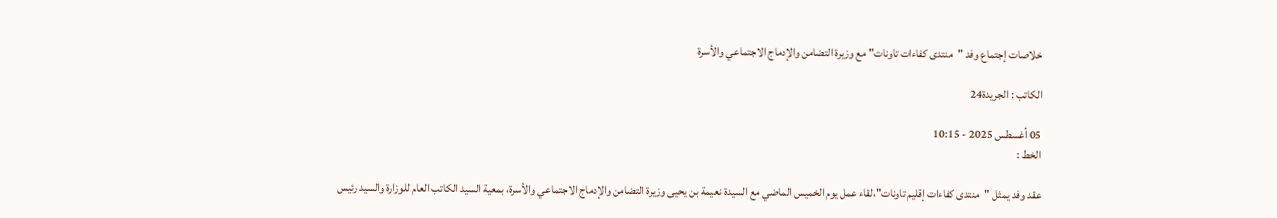خلاصات إجتماع وفد "منتدى كفاءات تاونات" مع وزيرة التضامن والإدماج الاجتماعي والأسرة

الكاتب : الجريدة24

05 أغسطس 2025 - 10:15
الخط :

عقد وفد يمثل "منتدى كفاءات إقليم تاونات"،لقاء عمل يوم الخميس الماضي مع السيدة نعيمة بن يحيى وزيرة التضامن والإدماج الاجتماعي والأسرة، بمعية السيد الكاتب العام للوزارة والسيد رئيس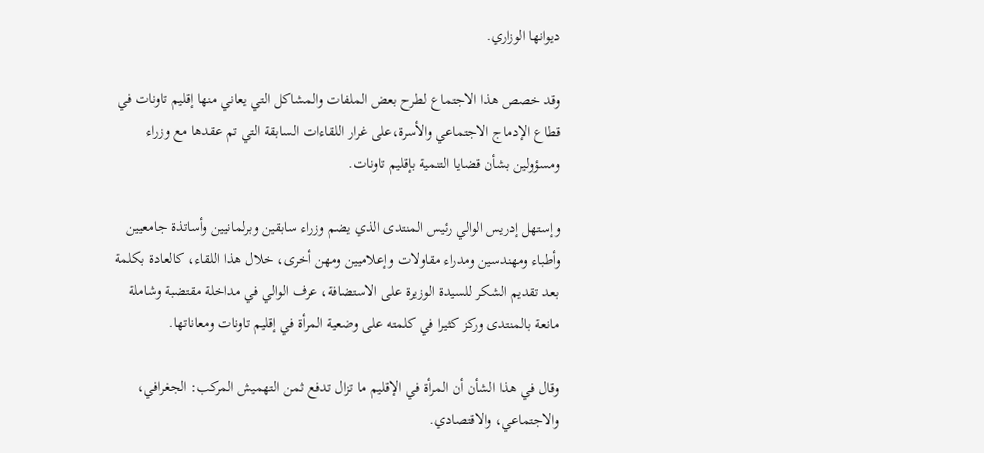ديوانها الوزاري.

وقد خصص هذا الاجتماع لطرح بعض الملفات والمشاكل التي يعاني منها إقليم تاونات في قطاع الإدماج الاجتماعي والأسرة،على غرار اللقاءات السابقة التي تم عقدها مع وزراء ومسؤولين بشأن قضايا التنمية بإقليم تاونات.

وإستهل إدريس الوالي رئيس المنتدى الذي يضم وزراء سابقين وبرلمانيين وأساتذة جامعيين وأطباء ومهندسين ومدراء مقاولات وإعلاميين ومهن أخرى، خلال هذا اللقاء، كالعادة بكلمة بعد تقديم الشكر للسيدة الوزيرة على الاستضافة، عرف الوالي في مداخلة مقتضبة وشاملة مانعة بالمنتدى وركز كثيرا في كلمته على وضعية المرأة في إقليم تاونات ومعاناتها.

وقال في هذا الشأن أن المرأة في الإقليم ما تزال تدفع ثمن التهميش المركب: الجغرافي، والاجتماعي، والاقتصادي.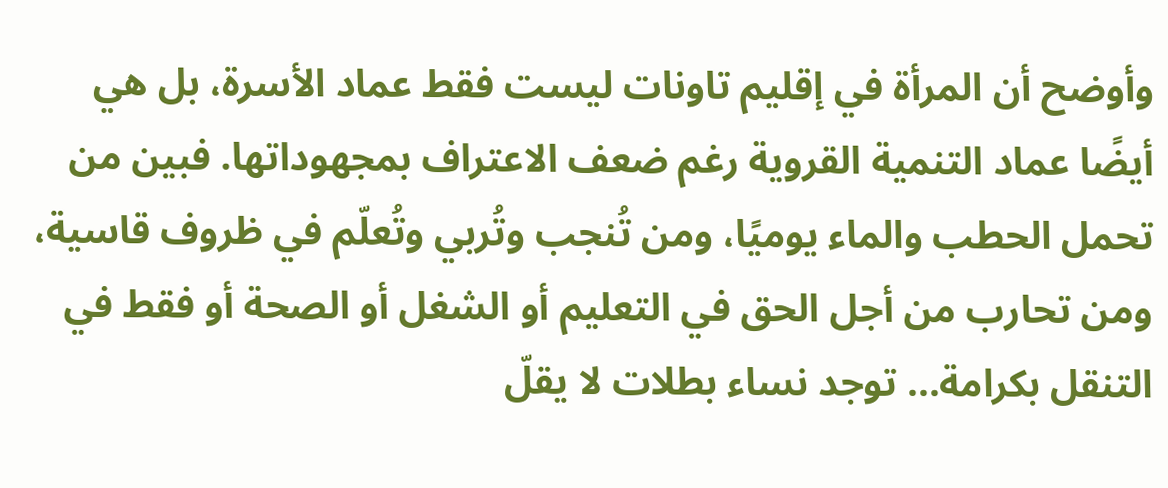وأوضح أن المرأة في إقليم تاونات ليست فقط عماد الأسرة، بل هي أيضًا عماد التنمية القروية رغم ضعف الاعتراف بمجهوداتها. فبين من تحمل الحطب والماء يوميًا، ومن تُنجب وتُربي وتُعلّم في ظروف قاسية، ومن تحارب من أجل الحق في التعليم أو الشغل أو الصحة أو فقط في التنقل بكرامة... توجد نساء بطلات لا يقلّ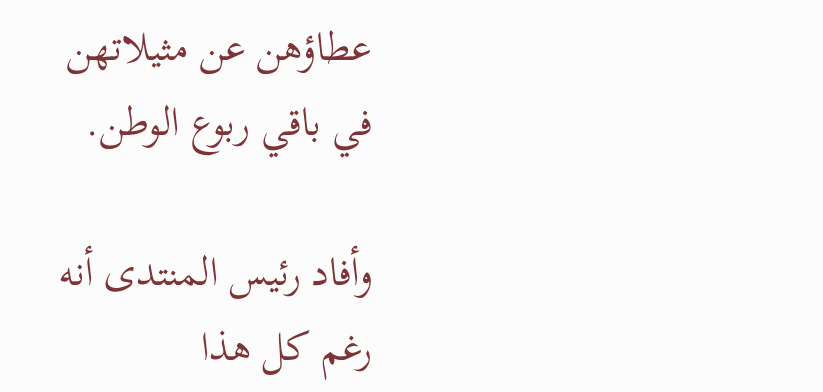عطاؤهن عن مثيلاتهن في باقي ربوع الوطن.

وأفاد رئيس المنتدى أنه رغم كل هذا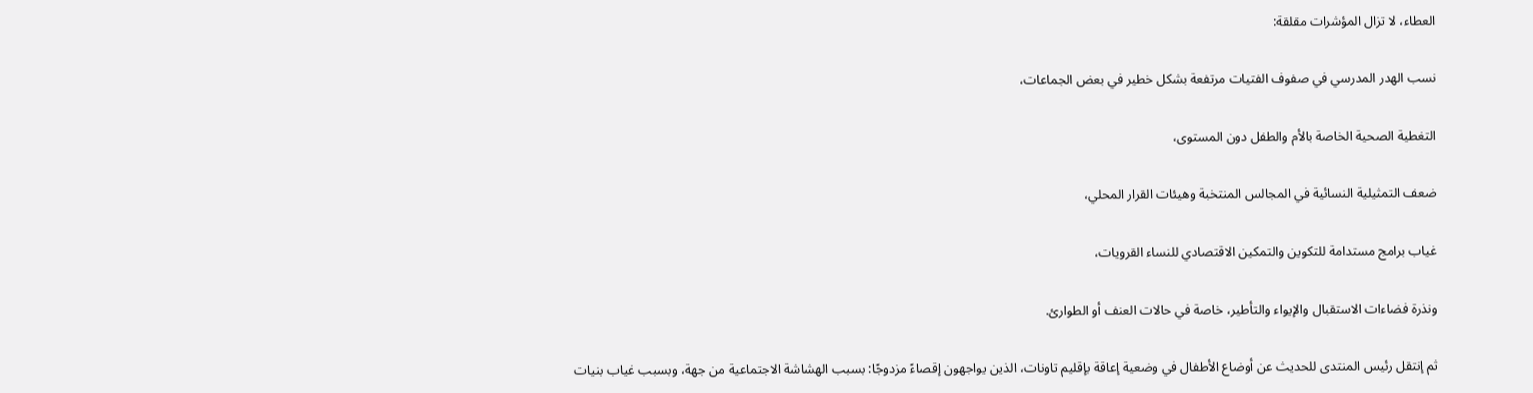العطاء، لا تزال المؤشرات مقلقة:

نسب الهدر المدرسي في صفوف الفتيات مرتفعة بشكل خطير في بعض الجماعات،

التغطية الصحية الخاصة بالأم والطفل دون المستوى،

ضعف التمثيلية النسائية في المجالس المنتخبة وهيئات القرار المحلي،

غياب برامج مستدامة للتكوين والتمكين الاقتصادي للنساء القرويات،

ونذرة فضاءات الاستقبال والإيواء والتأطير، خاصة في حالات العنف أو الطوارئ.

ثم إنتقل رئيس المنتدى للحديث عن أوضاع الأطفال في وضعية إعاقة بإقليم تاونات، الذين يواجهون إقصاءً مزدوجًا: بسبب الهشاشة الاجتماعية من جهة، وبسبب غياب بنيات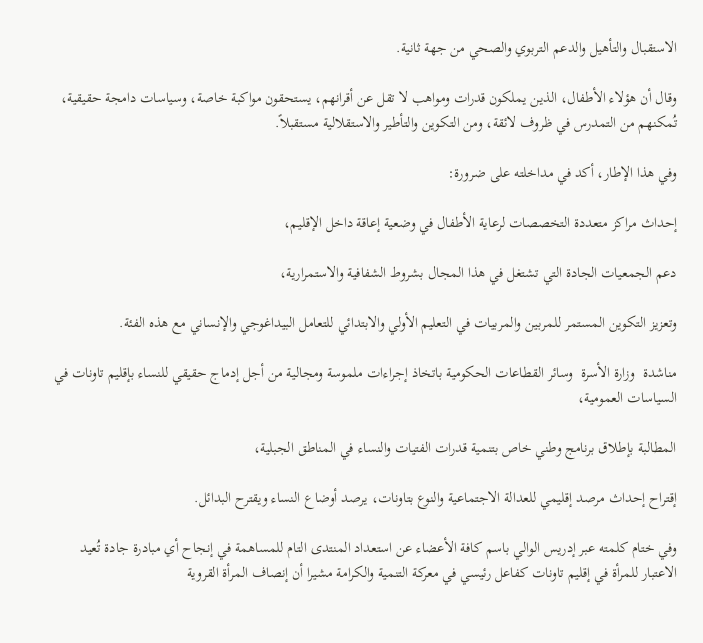الاستقبال والتأهيل والدعم التربوي والصحي من جهة ثانية.

وقال أن هؤلاء الأطفال، الذين يملكون قدرات ومواهب لا تقل عن أقرانهم، يستحقون مواكبة خاصة، وسياسات دامجة حقيقية، تُمكنهم من التمدرس في ظروف لائقة، ومن التكوين والتأطير والاستقلالية مستقبلاً.

وفي هذا الإطار، أكد في مداخلته على ضرورة:

إحداث مراكز متعددة التخصصات لرعاية الأطفال في وضعية إعاقة داخل الإقليم،

دعم الجمعيات الجادة التي تشتغل في هذا المجال بشروط الشفافية والاستمرارية،

وتعزيز التكوين المستمر للمربين والمربيات في التعليم الأولي والابتدائي للتعامل البيداغوجي والإنساني مع هذه الفئة.

مناشدة  وزارة الأسرة  وسائر القطاعات الحكومية باتخاذ إجراءات ملموسة ومجالية من أجل إدماج حقيقي للنساء بإقليم تاونات في السياسات العمومية،

المطالبة بإطلاق برنامج وطني خاص بتنمية قدرات الفتيات والنساء في المناطق الجبلية،

إقتراح إحداث مرصد إقليمي للعدالة الاجتماعية والنوع بتاونات، يرصد أوضاع النساء ويقترح البدائل.

وفي ختام كلمته عبر إدريس الوالي باسم كافة الأعضاء عن استعداد المنتدى التام للمساهمة في إنجاح أي مبادرة جادة تُعيد الاعتبار للمرأة في إقليم تاونات كفاعل رئيسي في معركة التنمية والكرامة مشيرا أن إنصاف المرأة القروية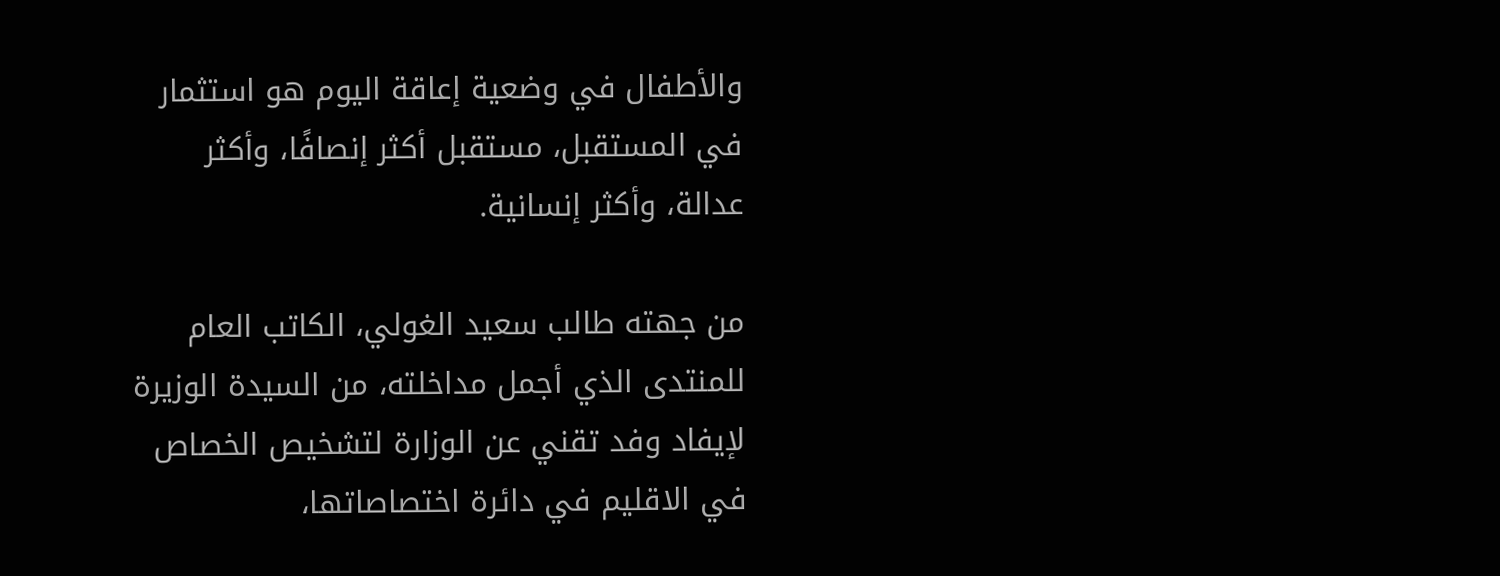والأطفال في وضعية إعاقة اليوم هو استثمار في المستقبل، مستقبل أكثر إنصافًا، وأكثر عدالة، وأكثر إنسانية.

من جهته طالب سعيد الغولي، الكاتب العام للمنتدى الذي أجمل مداخلته، من السيدة الوزيرة لإيفاد وفد تقني عن الوزارة لتشخيص الخصاص في الاقليم في دائرة اختصاصاتها،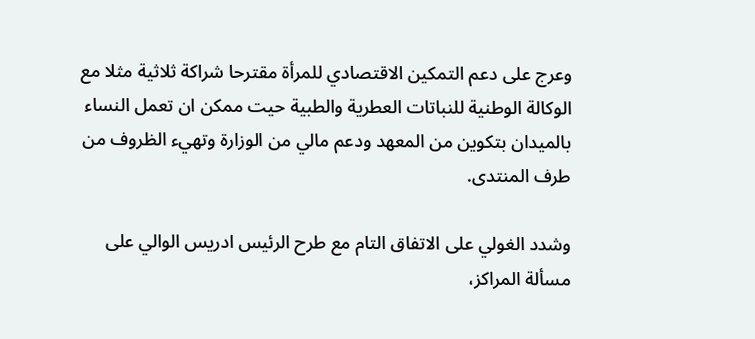وعرج على دعم التمكين الاقتصادي للمرأة مقترحا شراكة ثلاثية مثلا مع الوكالة الوطنية للنباتات العطرية والطبية حيت ممكن ان تعمل النساء بالميدان بتكوين من المعهد ودعم مالي من الوزارة وتهيء الظروف من طرف المنتدى.

وشدد الغولي على الاتفاق التام مع طرح الرئيس ادريس الوالي على مسألة المراكز،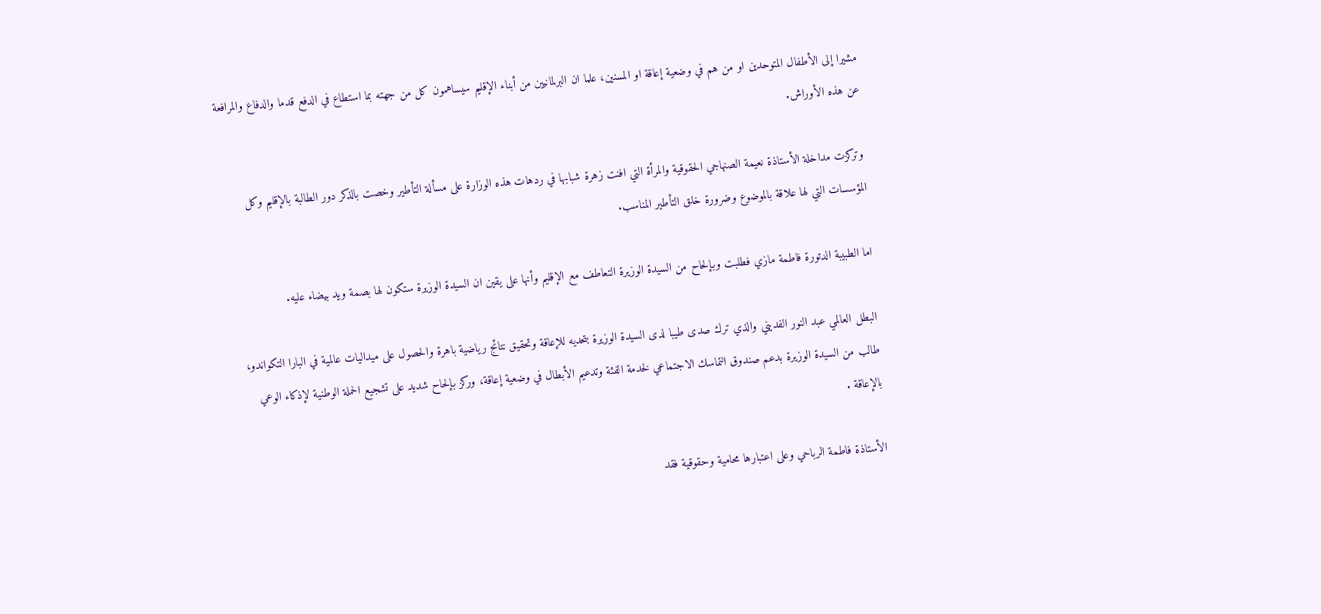مشيرا إلى الأطفال المتوحدين او من هم في وضعية إعاقة او المسنين، علما ان البرلمانيين من أبناء الإقليم سيساهمون كل من جهته بما استطاع في الدفع قدما والدفاع والمرافعة عن هذه الأوراش.

وتركزت مداخلة الأستاذة نعيمة الصنهاجي الحقوقية والمرأة التي افنت زهرة شبابها في ردهات هذه الوزارة على مسألة التأطير وخصت بالذكر دور الطالبة بالإقليم وكل المؤسسات التي لها علاقة بالموضوع وضرورة خلق التأطير المناسب.

اما الطبيبة الدتورة فاطمة مازي فطلبت وبإلحاح من السيدة الوزيرة التعاطف مع الإقليم وأنها على يقين ان السيدة الوزيرة ستكون لها بصمة ويد بيضاء عليه.

البطل العالمي عبد النور الفديني والذي ترك صدى طيبا لدى السيدة الوزيرة بتحديه للإعاقة وتحقيق نتائج رياضية باهرة والحصول على ميداليات عالمية في البارا التكواندو، طالب من السيدة الوزيرة بدعم صندوق التماسك الاجتماعي لخدمة الفئة وتدعيم الأبطال في وضعية إعاقة، وركز بإلحاح شديد على تشجيع الحملة الوطنية لإذكاء الوعي بالإعاقة .

الأستاذة فاطمة الرباحي وعلى اعتبارها محامية وحقوقية فقد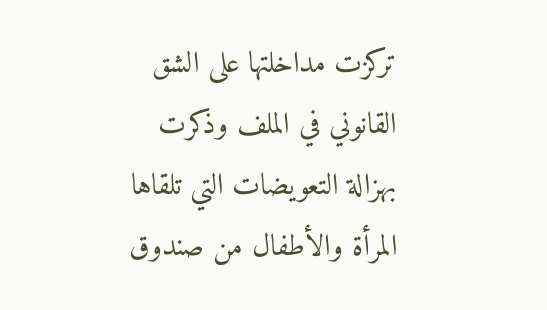تركزت مداخلتها على الشق القانوني في الملف وذكرت بهزالة التعويضات التي تلقاها المرأة والأطفال من صندوق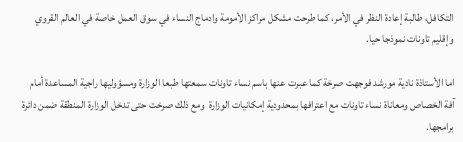التكافل، طالبة إعادة النظر في الأمر، كما طرحت مشكل مراكز الأمومة وادماج النساء في سوق العمل خاصة في العالم القروي وإقليم تاونات نموذجا حيا.

اما الأستاذة نادية مورشد فوجهت صرخة كما عبرت عنها باسم نساء تاونات سمعتها طبعا الوزارة ومسؤوليها راجية المساعدة أمام آفة الخصاص ومعاناة نساء تاونات مع اعترافها بمحدودية إمكانيات الوزارة  ومع ذلك صرخت حتى تدخل الوزارة المنطقة ضمن دائرة برامجها.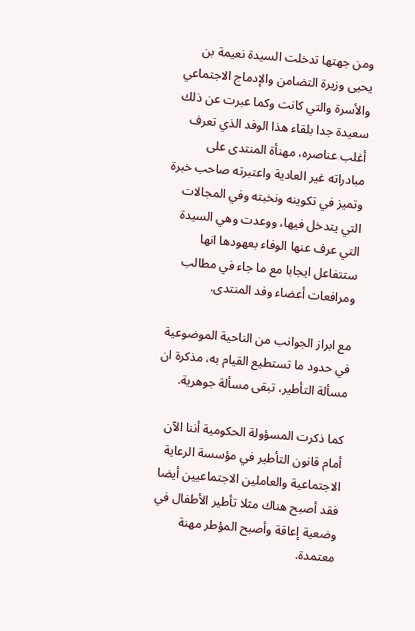ومن جهتها تدخلت السيدة نعيمة بن يحيى وزيرة التضامن والإدماج الاجتماعي والأسرة والتي كانت وكما عبرت عن ذلك سعيدة جدا بلقاء هذا الوفد الذي تعرف أغلب عناصره، مهنأة المنتدى على مبادراته غير العادية واعتبرته صاحب خبرة وتميز في تكوينه ونخبته وفي المجالات التي يتدخل فيها، ووعدت وهي السيدة التي عرف عنها الوفاء بعهودها انها ستتفاعل ايجابا مع ما جاء في مطالب ومرافعات أعضاء وفد المنتدى.

مع ابراز الجوانب من الناحية الموضوعية في حدود ما تستطيع القيام به، مذكرة ان مسألة التأطير، تبقى مسألة جوهرية.

كما ذكرت المسؤولة الحكومية أننا الآن أمام قانون التأطير في مؤسسة الرعاية الاجتماعية والعاملين الاجتماعيين أيضا فقد أصبح هناك مثلا تأطير الأطفال في وضعية إعاقة وأصبح المؤطر مهنة معتمدة.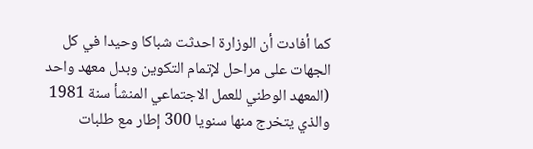كما أفادت أن الوزارة احدثت شباكا وحيدا في كل الجهات على مراحل لإتمام التكوين وبدل معهد واحد (المعهد الوطني للعمل الاجتماعي المنشأ سنة 1981 والذي يتخرج منها سنويا 300 إطار مع طلبات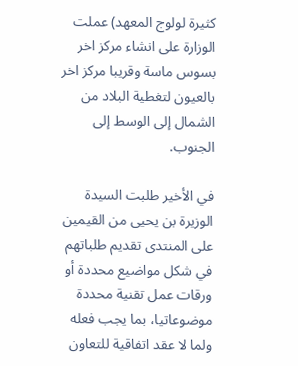كثيرة لولوج المعهد) عملت الوزارة على انشاء مركز اخر بسوس ماسة وقريبا مركز اخر بالعيون لتغطية البلاد من الشمال إلى الوسط إلى الجنوب.

في الأخير طلبت السيدة الوزيرة بن يحيى من القيمين على المنتدى تقديم طلباتهم في شكل مواضيع محددة أو ورقات عمل تقنية محددة موضوعاتيا، بما يجب فعله ولما لا عقد اتفاقية للتعاون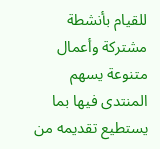للقيام بأنشطة مشتركة وأعمال متنوعة يسهم المنتدى فيها بما يستطيع تقديمه من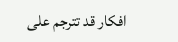افكار قد تترجم على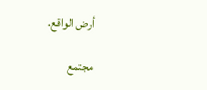أرض الواقع.

مجتمع